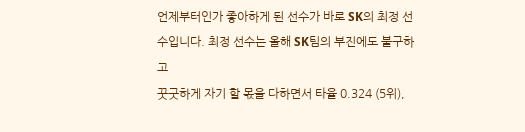언제부터인가 좋아하게 된 선수가 바로 SK의 최정 선수입니다. 최정 선수는 올해 SK팀의 부진에도 불구하고
꿋굿하게 자기 할 몫을 다하면서 타율 0.324 (5위),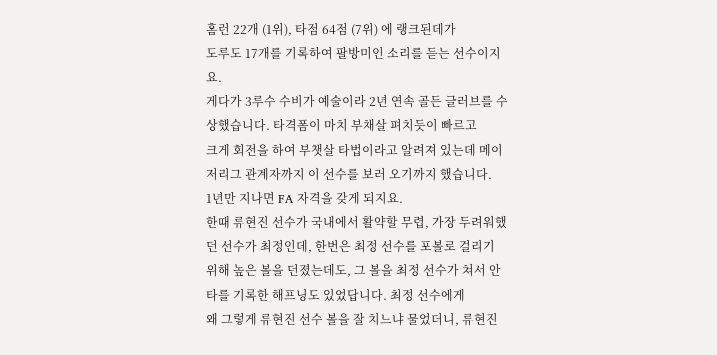홈런 22개 (1위), 타점 64점 (7위) 에 랭크된데가
도루도 17개를 기록하여 팔방미인 소리를 듣는 선수이지요.
게다가 3루수 수비가 예술이라 2년 연속 골든 글러브를 수상했습니다. 타격폼이 마치 부채살 펴치듯이 빠르고
크게 회전을 하여 부챗살 타법이라고 알려져 있는데 메이저리그 관계자까지 이 선수를 보러 오기까지 했습니다.
1년만 지나면 FA 자격을 갖게 되지요.
한때 류현진 선수가 국내에서 활약할 무렵, 가장 두려워했던 선수가 최정인데, 한번은 최정 선수를 포볼로 걸리기
위해 높은 볼을 던졌는데도, 그 볼을 최정 선수가 쳐서 안타를 기록한 해프닝도 있었답니다. 최정 선수에게
왜 그렇게 류현진 선수 볼을 잘 치느냐 물었더니, 류현진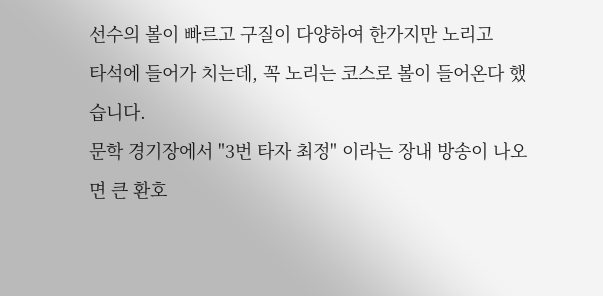선수의 볼이 빠르고 구질이 다양하여 한가지만 노리고
타석에 들어가 치는데, 꼭 노리는 코스로 볼이 들어온다 했습니다.
문학 경기장에서 "3번 타자 최정" 이라는 장내 방송이 나오면 큰 환호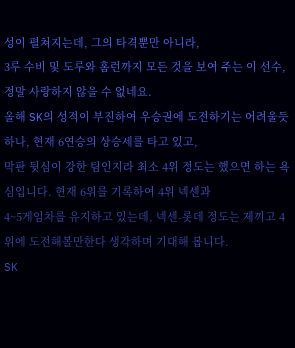성이 펼쳐지는데, 그의 타격뿐만 아니라,
3루 수비 및 도루와 홈런까지 모든 것을 보여 주는 이 선수, 정말 사랑하지 않을 수 없네요.
올해 SK의 성적이 부진하여 우승권에 도전하기는 어려울듯 하나, 현재 6연승의 상승세를 타고 있고,
막판 뒷심이 강한 팀인지라 최소 4위 정도는 했으면 하는 욕심입니다. 현재 6위를 기록하여 4위 넥센과
4~5게임차를 유지하고 있는데, 넥센-롯데 정도는 제끼고 4위에 도전해볼만한다 생각하며 기대해 봅니다.
SK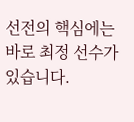선전의 핵심에는 바로 최정 선수가 있습니다.